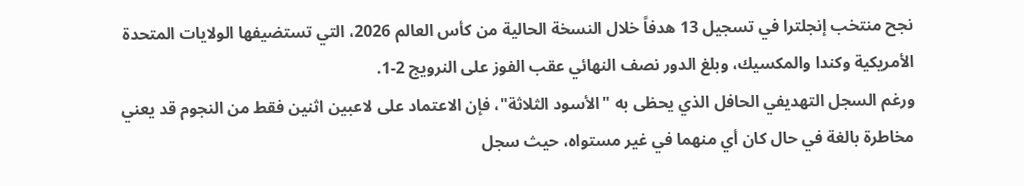نجح منتخب إنجلترا في تسجيل 13 هدفاً خلال النسخة الحالية من كأس العالم 2026، التي تستضيفها الولايات المتحدة الأمريكية وكندا والمكسيك، وبلغ الدور نصف النهائي عقب الفوز على النرويج 2-1.
ورغم السجل التهديفي الحافل الذي يحظى به "الأسود الثلاثة"، فإن الاعتماد على لاعبين اثنين فقط من النجوم قد يعني مخاطرة بالغة في حال كان أي منهما في غير مستواه، حيث سجل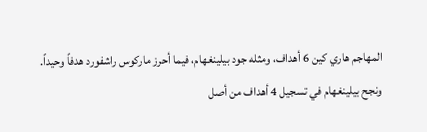المهاجم هاري كين 6 أهداف، ومثله جود بيلينغهام، فيما أحرز ماركوس راشفورد هدفاً وحيداً.
ونجح بيلينغهام في تسجيل 4 أهداف من أصل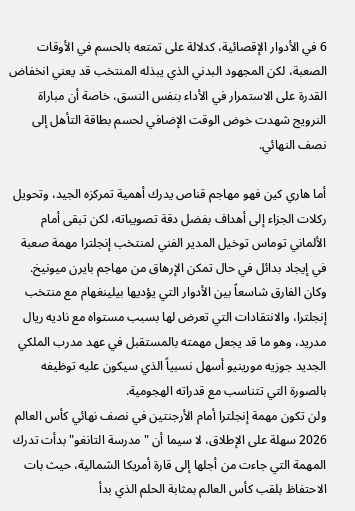6 في الأدوار الإقصائية، كدلالة على تمتعه بالحسم في الأوقات الصعبة، لكن المجهود البدني الذي يبذله المنتخب قد يعني انخفاض القدرة على الاستمرار في الأداء بنفس النسق، خاصة أن مباراة النرويج شهدت خوض الوقت الإضافي لحسم بطاقة التأهل إلى نصف النهائي.

أما هاري كين فهو مهاجم قناص يدرك أهمية تمركزه الجيد، وتحويل ركلات الجزاء إلى أهداف بفضل دقة تصويباته، لكن تبقى أمام الألماني توماس توخيل المدير الفني لمنتخب إنجلترا مهمة صعبة في إيجاد بدائل في حال تمكن الإرهاق من مهاجم بايرن ميونيخ.
وكان الفارق شاسعاً بين الأدوار التي يؤديها بيلينغهام مع منتخب إنجلترا، والانتقادات التي تعرض لها بسبب مستواه مع ناديه ريال مدريد، وهو ما قد يجعل مهمته بالمستقبل في عهد مدرب الملكي الجديد جوزيه مورينيو أسهل نسبياً الذي سيكون عليه توظيفه بالصورة التي تتناسب مع قدراته الهجومية.
ولن تكون مهمة إنجلترا أمام الأرجنتين في نصف نهائي كأس العالم 2026 سهلة على الإطلاق، لا سيما أن "مدرسة التانغو" بدأت تدرك المهمة التي جاءت من أجلها إلى قارة أمريكا الشمالية، حيث بات الاحتفاظ بلقب كأس العالم بمثابة الحلم الذي بدأ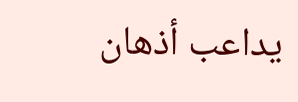يداعب أذهان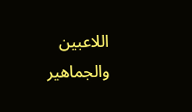اللاعبين والجماهير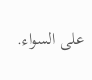على السواء.